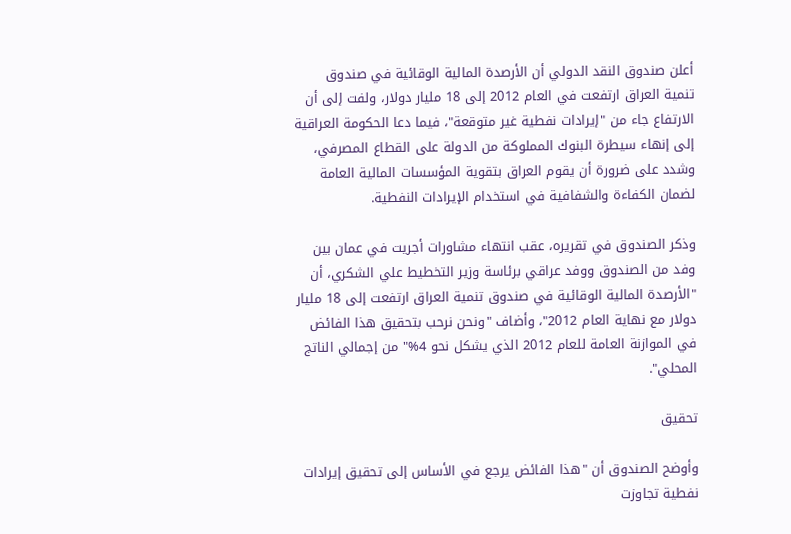أعلن صندوق النقد الدولي أن الأرصدة المالية الوقائية في صندوق تنمية العراق ارتفعت في العام 2012 إلى 18 مليار دولار، ولفت إلى أن الارتفاع جاء من "إيرادات نفطية غير متوقعة"، فيما دعا الحكومة العراقية إلى إنهاء سيطرة البنوك المملوكة من الدولة على القطاع المصرفي، وشدد على ضرورة أن يقوم العراق بتقوية المؤسسات المالية العامة لضمان الكفاءة والشفافية في استخدام الإيرادات النفطية.

وذكر الصندوق في تقريره، عقب انتهاء مشاورات أجريت في عمان بين وفد من الصندوق ووفد عراقي برئاسة وزير التخطيط علي الشكري، أن "الأرصدة المالية الوقائية في صندوق تنمية العراق ارتفعت إلى 18 مليار دولار مع نهاية العام 2012"، وأضاف "ونحن نرحب بتحقيق هذا الفائض في الموازنة العامة للعام 2012 الذي يشكل نحو 4%" من إجمالي الناتج المحلي".

تحقيق

وأوضح الصندوق أن "هذا الفائض يرجع في الأساس إلى تحقيق إيرادات نفطية تجاوزت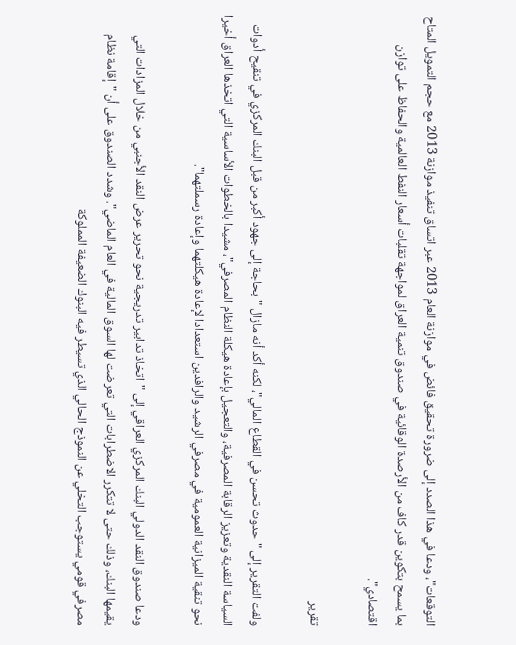التوقعات"، ودعا في هذا الصدد إلى ضرورة تحقيق فائض في موازنة العام 2013 عبر اتساق تنفيذ موازنة 2013 مع حجم التمويل المتاح بما يسمح بتكوين قدر كاف من الأرصدة الوقائية في صندوق تنمية العراق لمواجهة تقلبات أسعار النفط العالمية والحفاظ على توازن اقتصادي".

تقرير

ولفت التقرير إلى "حدوث تحسن في القطاع المالي"، لكنه أكد أنه مازال "بحاجة إلى جهود أكبر من قبل البنك المركزي في تنقيح أدوات السياسة النقدية وتعزيز الرقابة المصرفية، والتعجيل بإعادة هيكلة النظام المصرفي"، مشيدا بالخطوات الأساسية التي اتخذها العراق أخيرا نحو تنقية الميزانية العمومية في مصرفي الرشيد والرافدين استعدادا لإعادة هيكلتهما وإعادة رسملتهما".

ودعا صندوق النقد الدولي البنك المركزي العراقي إلى "اتخاذ تدابير تدريجية نحو تحرير عرض النقد الأجنبي من خلال المزادات التي يقيمها البنك، وذلك حتى لا تتكرر الاضطرابات التي تعرضت لها السوق المالية في العام الماضي". وشدد الصندوق على أن "إقامة نظام مصرفي قومي يستوجب التخلي عن النموذج الحالي الذي تسيطر فيه البنوك الضعيفة المملوكة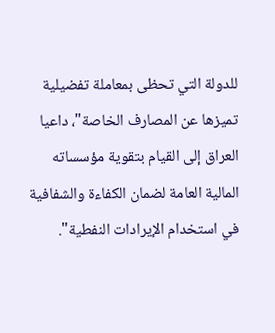للدولة التي تحظى بمعاملة تفضيلية تميزها عن المصارف الخاصة"، داعيا العراق إلى القيام بتقوية مؤسساته المالية العامة لضمان الكفاءة والشفافية في استخدام الإيرادات النفطية".